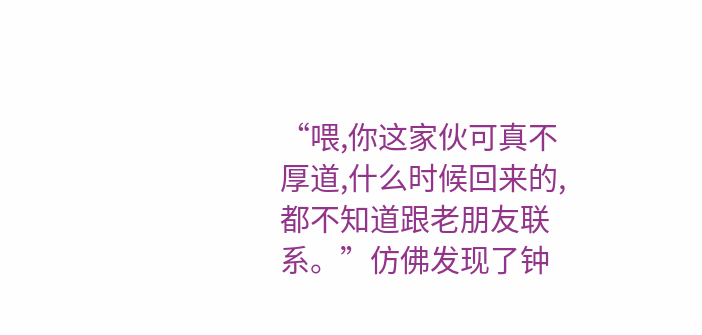“喂,你这家伙可真不厚道,什么时候回来的,都不知道跟老朋友联系。”仿佛发现了钟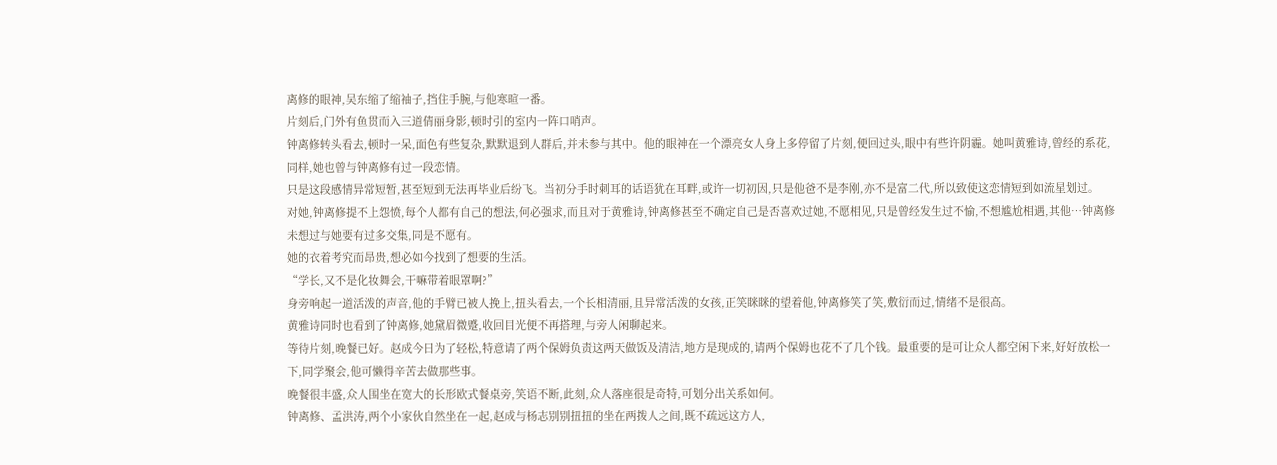离修的眼神,吴东缩了缩袖子,挡住手腕,与他寒暄一番。
片刻后,门外有鱼贯而入三道倩丽身影,顿时引的室内一阵口哨声。
钟离修转头看去,顿时一呆,面色有些复杂,默默退到人群后,并未参与其中。他的眼神在一个漂亮女人身上多停留了片刻,便回过头,眼中有些许阴霾。她叫黄雅诗,曾经的系花,同样,她也曾与钟离修有过一段恋情。
只是这段感情异常短暂,甚至短到无法再毕业后纷飞。当初分手时刺耳的话语犹在耳畔,或许一切初因,只是他爸不是李刚,亦不是富二代,所以致使这恋情短到如流星划过。
对她,钟离修提不上怨愤,每个人都有自己的想法,何必强求,而且对于黄雅诗,钟离修甚至不确定自己是否喜欢过她,不愿相见,只是曾经发生过不愉,不想尴尬相遇,其他…钟离修未想过与她要有过多交集,同是不愿有。
她的衣着考究而昂贵,想必如今找到了想要的生活。
“学长,又不是化妆舞会,干嘛带着眼罩啊?”
身旁响起一道活泼的声音,他的手臂已被人挽上,扭头看去,一个长相清丽,且异常活泼的女孩,正笑眯眯的望着他,钟离修笑了笑,敷衍而过,情绪不是很高。
黄雅诗同时也看到了钟离修,她黛眉微蹙,收回目光便不再搭理,与旁人闲聊起来。
等待片刻,晚餐已好。赵成今日为了轻松,特意请了两个保姆负责这两天做饭及清洁,地方是现成的,请两个保姆也花不了几个钱。最重要的是可让众人都空闲下来,好好放松一下,同学聚会,他可懒得辛苦去做那些事。
晚餐很丰盛,众人围坐在宽大的长形欧式餐桌旁,笑语不断,此刻,众人落座很是奇特,可划分出关系如何。
钟离修、孟洪涛,两个小家伙自然坐在一起,赵成与杨志别别扭扭的坐在两拨人之间,既不疏远这方人,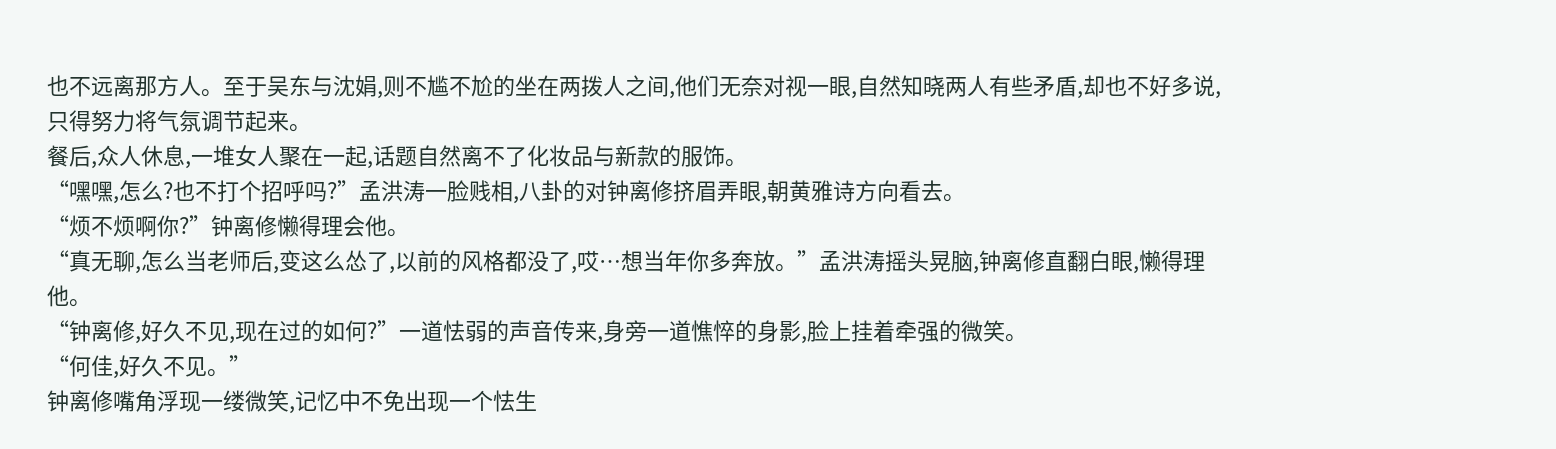也不远离那方人。至于吴东与沈娟,则不尴不尬的坐在两拨人之间,他们无奈对视一眼,自然知晓两人有些矛盾,却也不好多说,只得努力将气氛调节起来。
餐后,众人休息,一堆女人聚在一起,话题自然离不了化妆品与新款的服饰。
“嘿嘿,怎么?也不打个招呼吗?”孟洪涛一脸贱相,八卦的对钟离修挤眉弄眼,朝黄雅诗方向看去。
“烦不烦啊你?”钟离修懒得理会他。
“真无聊,怎么当老师后,变这么怂了,以前的风格都没了,哎…想当年你多奔放。”孟洪涛摇头晃脑,钟离修直翻白眼,懒得理他。
“钟离修,好久不见,现在过的如何?”一道怯弱的声音传来,身旁一道憔悴的身影,脸上挂着牵强的微笑。
“何佳,好久不见。”
钟离修嘴角浮现一缕微笑,记忆中不免出现一个怯生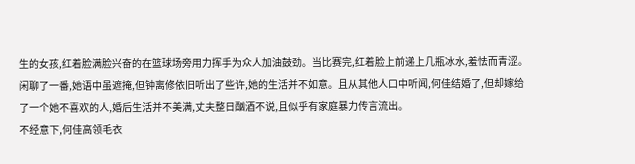生的女孩,红着脸满脸兴奋的在篮球场旁用力挥手为众人加油鼓劲。当比赛完,红着脸上前递上几瓶冰水,羞怯而青涩。
闲聊了一番,她语中虽遮掩,但钟离修依旧听出了些许,她的生活并不如意。且从其他人口中听闻,何佳结婚了,但却嫁给了一个她不喜欢的人,婚后生活并不美满,丈夫整日酗酒不说,且似乎有家庭暴力传言流出。
不经意下,何佳高领毛衣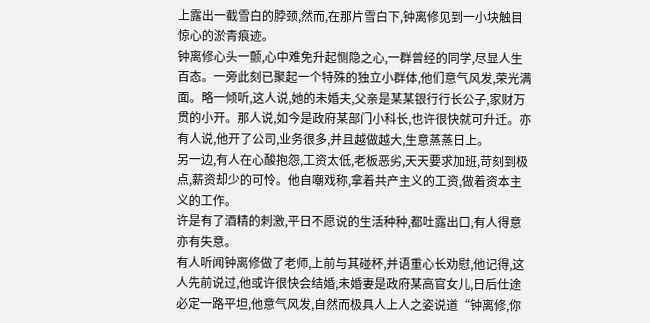上露出一截雪白的脖颈,然而,在那片雪白下,钟离修见到一小块触目惊心的淤青痕迹。
钟离修心头一颤,心中难免升起恻隐之心,一群曾经的同学,尽显人生百态。一旁此刻已聚起一个特殊的独立小群体,他们意气风发,荣光满面。略一倾听,这人说,她的未婚夫,父亲是某某银行行长公子,家财万贯的小开。那人说,如今是政府某部门小科长,也许很快就可升迁。亦有人说,他开了公司,业务很多,并且越做越大,生意蒸蒸日上。
另一边,有人在心酸抱怨,工资太低,老板恶劣,天天要求加班,苛刻到极点,薪资却少的可怜。他自嘲戏称,拿着共产主义的工资,做着资本主义的工作。
许是有了酒精的刺激,平日不愿说的生活种种,都吐露出口,有人得意亦有失意。
有人听闻钟离修做了老师,上前与其碰杯,并语重心长劝慰,他记得,这人先前说过,他或许很快会结婚,未婚妻是政府某高官女儿,日后仕途必定一路平坦,他意气风发,自然而极具人上人之姿说道“钟离修,你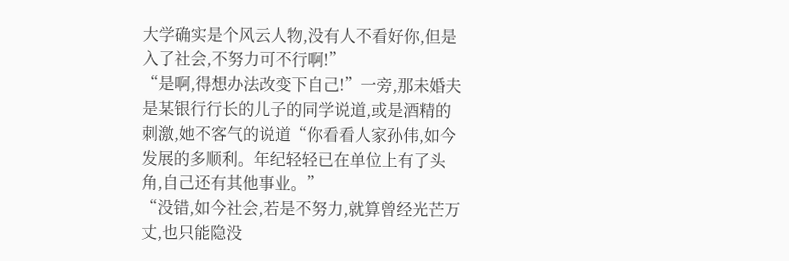大学确实是个风云人物,没有人不看好你,但是入了社会,不努力可不行啊!”
“是啊,得想办法改变下自己!”一旁,那未婚夫是某银行行长的儿子的同学说道,或是酒精的刺激,她不客气的说道“你看看人家孙伟,如今发展的多顺利。年纪轻轻已在单位上有了头角,自己还有其他事业。”
“没错,如今社会,若是不努力,就算曾经光芒万丈,也只能隐没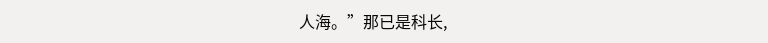人海。”那已是科长,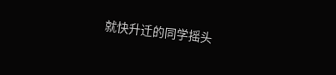就快升迁的同学摇头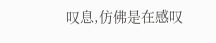叹息,仿佛是在感叹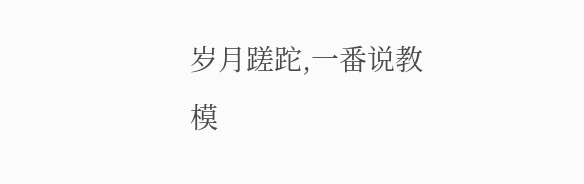岁月蹉跎,一番说教模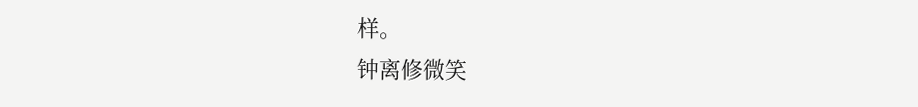样。
钟离修微笑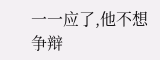一一应了,他不想争辩